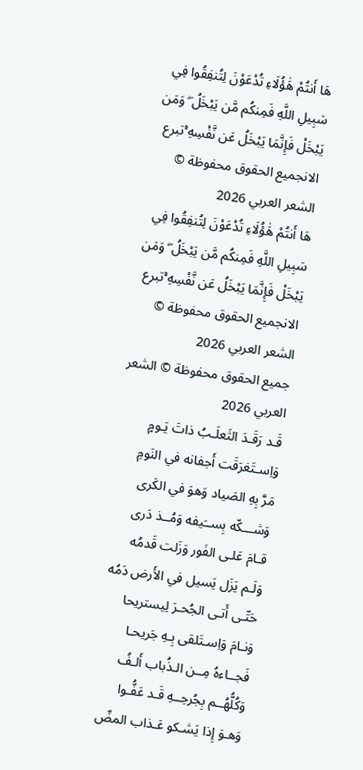هَا أَنتُمْ هَٰؤُلَاءِ تُدْعَوْنَ لِتُنفِقُوا فِي سَبِيلِ اللَّهِ فَمِنكُم مَّن يَبْخَلُ ۖ وَمَن يَبْخَلْ فَإِنَّمَا يَبْخَلُ عَن نَّفْسِهِ ۚتبرع الانجميع الحقوق محفوظة © الشعر العربي 2026
هَا أَنتُمْ هَٰؤُلَاءِ تُدْعَوْنَ لِتُنفِقُوا فِي سَبِيلِ اللَّهِ فَمِنكُم مَّن يَبْخَلُ ۖ وَمَن يَبْخَلْ فَإِنَّمَا يَبْخَلُ عَن نَّفْسِهِ ۚتبرع الانجميع الحقوق محفوظة © الشعر العربي 2026
جميع الحقوق محفوظة © الشعر العربي 2026
قَـد رَقَـدَ الثَعلَـبُ ذاتَ يَـومٍ
وَاِسـتَغرَقَت أَجفانه في النَومِ
مَرَّ بِهِ الصَياد وَهوَ في الكَرى
وَشـــكّه بِســَيفه وَمُــذ دَرى
قـامَ عَلـى الفَور وَزَلت قَدمُه
وَلَـم يَزَل يَسيل في الأَرض دَمُه
حَتّـى أَتـى الجُحـرَ لِيستريحا
وَنـامَ وَاِسـتَلقى بِـهِ جَريحـا
فَجــاءهُ مِــن الـذُباب أَلـفُ
وَكُلُّهُــم بِجُرحِــهِ قَـد عَفُّـوا
وَهـوَ إِذا يَشـكو عَـذاب المصِّ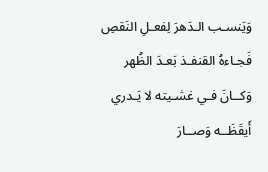وَيَنسـب الـدَهرَ لِفعـلِ النَقصِ
فَجـاءهُ القنفـذ بَعـدَ الظُهر
وَكــانَ فـي غشـيته لا يَـدري
أَيقَظَــه وَصــارَ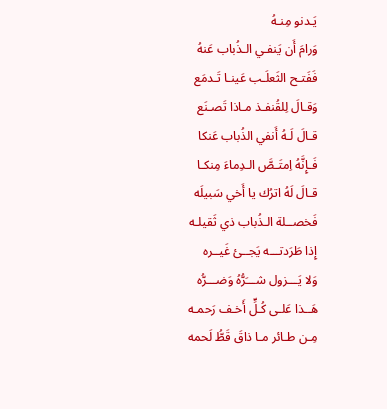يَـدنو مِنـهُ
وَرامَ أَن يَنفـي الـذُباب عَنهُ
فَفَتـح الثَعلَـب عَينـا تَـدمَع
وَقـالَ لِلقُنفـذ مـاذا تَصـنَع
قـالَ لَـهُ أَنفي الذُباب عَنكا
فَـإِنَّهُ اِمتَـصَّ الـدِماءَ مِنكـا
قـالَ لَهُ اترُك يا أَخي سَبيلَه
فَخصــلة الـذُباب ذي ثَقيلـه
إِذا طَرَدتـــه يَجــئ غَيــره
وَلا يَـــزول شـــَرُّهُ وَضـــرُّه
هَــذا عَلـى كُـلٍّ أَخـف رَحمـه
مِـن طـائر مـا ذاقَ قَطُّ لَحمه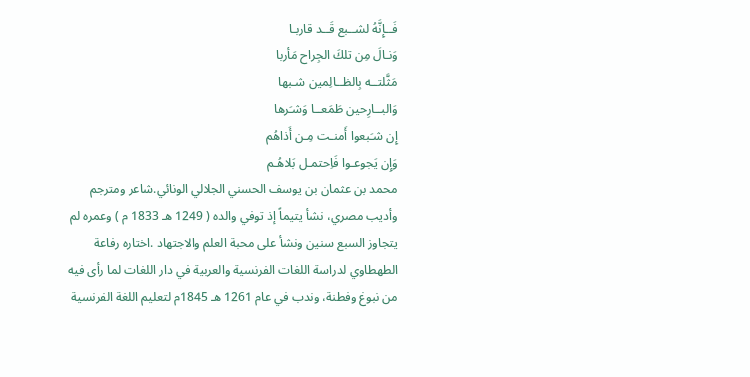فَــإِنَّهُ لشــبع قَــد قاربـا
وَنـالَ مِن تلكَ الجِراح مَأربا
مَثَّلتــه بِالظــالِمين شـبها
وَالبــارِحين طَمَعــا وَشـَرها
إِن شـَبعوا أَمنـت مِـن أَذاهُم
وَإِن يَجوعـوا فَاِحتمـل بَلاهُـم
محمد بن عثمان بن يوسف الحسني الجلالي الونائي.شاعر ومترجم وأديب مصري، نشأ يتيماً إذ توفي والده ( 1249 هـ 1833 م ) وعمره لم يتجاوز السبع سنين ونشأ على محبة العلم والاجتهاد .اختاره رفاعة الطهطاوي لدراسة اللغات الفرنسية والعربية في دار اللغات لما رأى فيه من نبوغ وفطنة، وندب في عام 1261 هـ 1845م لتعليم اللغة الفرنسية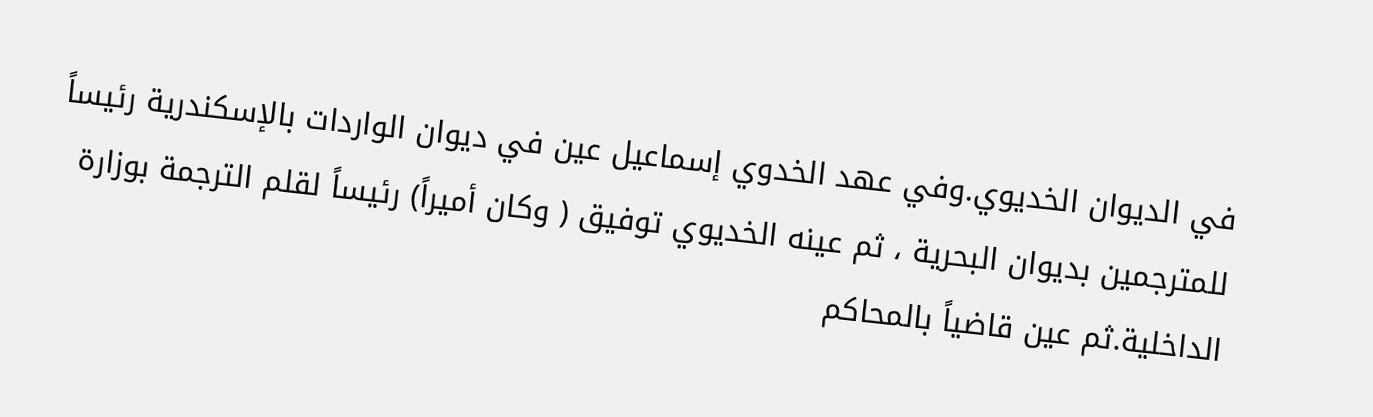في الديوان الخديوي.وفي عهد الخدوي إسماعيل عين في ديوان الواردات بالإسكندرية رئيساً للمترجمين بديوان البحرية ، ثم عينه الخديوي توفيق ( وكان أميراً) رئيساً لقلم الترجمة بوزارة الداخلية.ثم عين قاضياً بالمحاكم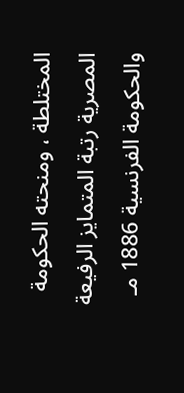المختلطة ، ومنحته الحكومة المصرية رتبة المتمايز الرفيعة والحكومة الفرنسية 1886 مـ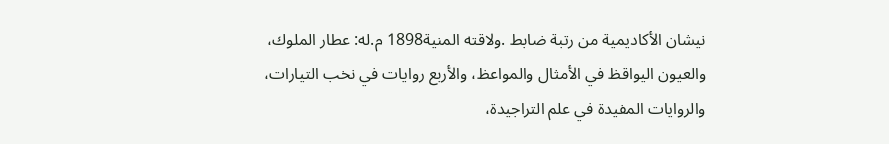نيشان الأكاديمية من رتبة ضابط .ولاقته المنية1898 م.له: عطار الملوك، والعيون اليواقظ في الأمثال والمواعظ، والأربع روايات في نخب التيارات، والروايات المفيدة في علم التراجيدة،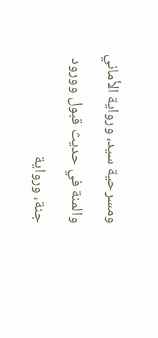ومسرحية سيد، ورواية الأماني والمنة في حديث قبول وورود جنة، ورواية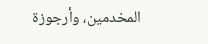المخدمين، وأرجوزة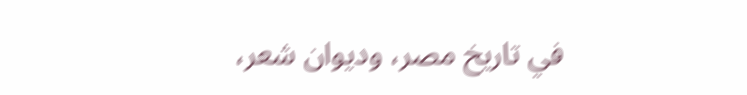في تاريخ مصر، وديوان شعر،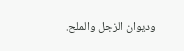وديوان الزجل والملح.